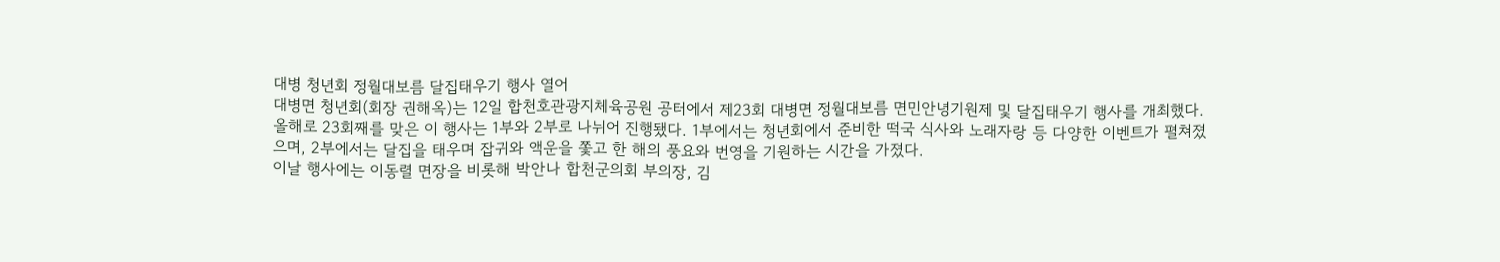대병 청년회 정월대보름 달집태우기 행사 열어
대병면 청년회(회장 권해옥)는 12일 합천호관광지체육공원 공터에서 제23회 대병면 정월대보름 면민안녕기원제 및 달집태우기 행사를 개최했다.
올해로 23회째를 맞은 이 행사는 1부와 2부로 나뉘어 진행됐다. 1부에서는 청년회에서 준비한 떡국 식사와 노래자랑 등 다양한 이벤트가 펼쳐졌으며, 2부에서는 달집을 태우며 잡귀와 액운을 쫓고 한 해의 풍요와 번영을 기원하는 시간을 가졌다.
이날 행사에는 이동렬 면장을 비롯해 박안나 합천군의회 부의장, 김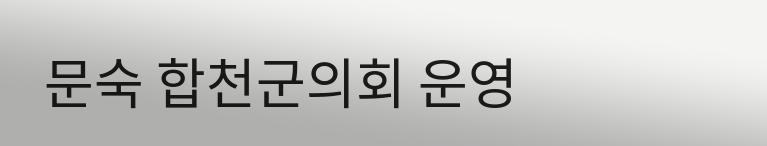문숙 합천군의회 운영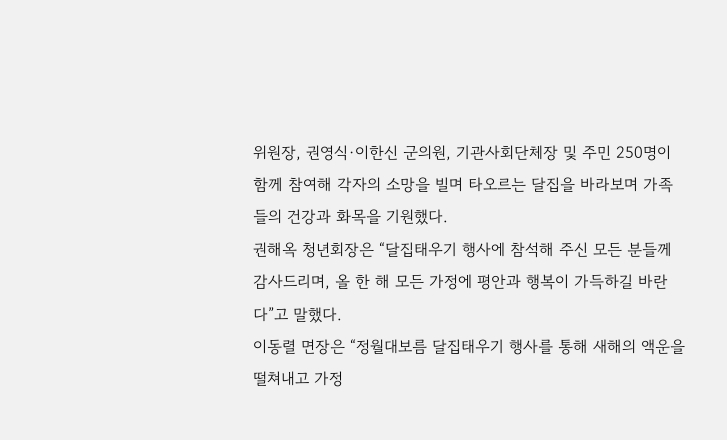위원장, 권영식·이한신 군의원, 기관사회단체장 및 주민 250명이 함께 참여해 각자의 소망을 빌며 타오르는 달집을 바라보며 가족들의 건강과 화목을 기원했다.
권해옥 청년회장은 “달집태우기 행사에 참석해 주신 모든 분들께 감사드리며, 올 한 해 모든 가정에 평안과 행복이 가득하길 바란다”고 말했다.
이동렬 면장은 “정월대보름 달집태우기 행사를 통해 새해의 액운을 떨쳐내고 가정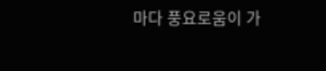마다 풍요로움이 가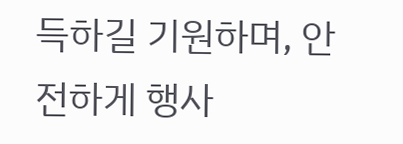득하길 기원하며, 안전하게 행사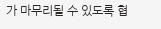가 마무리될 수 있도록 협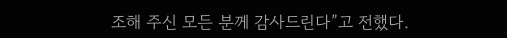조해 주신 모든 분께 감사드린다”고 전했다.